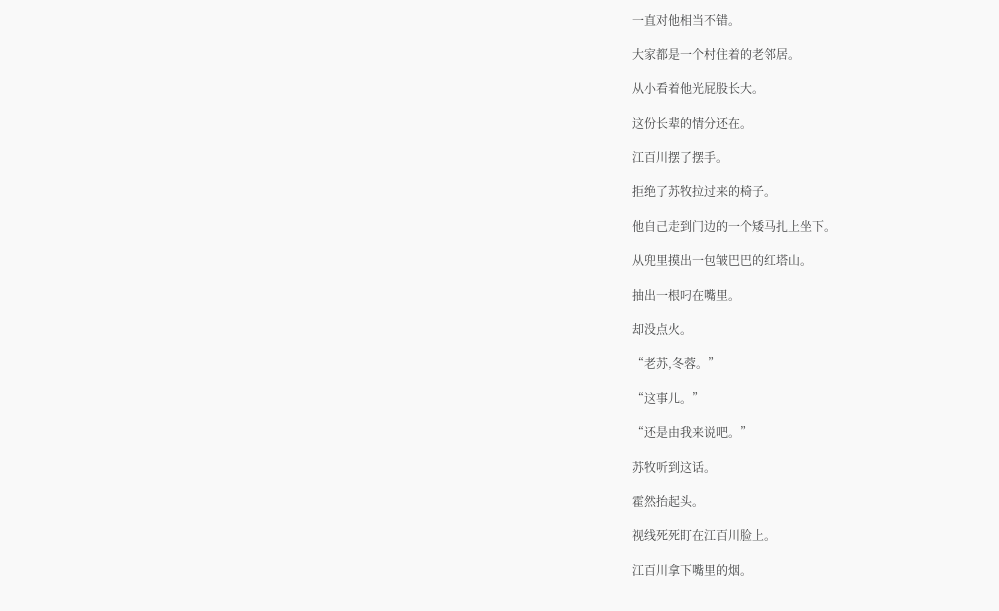一直对他相当不错。

大家都是一个村住着的老邻居。

从小看着他光屁股长大。

这份长辈的情分还在。

江百川摆了摆手。

拒绝了苏牧拉过来的椅子。

他自己走到门边的一个矮马扎上坐下。

从兜里摸出一包皱巴巴的红塔山。

抽出一根叼在嘴里。

却没点火。

“老苏,冬蓉。”

“这事儿。”

“还是由我来说吧。”

苏牧听到这话。

霍然抬起头。

视线死死盯在江百川脸上。

江百川拿下嘴里的烟。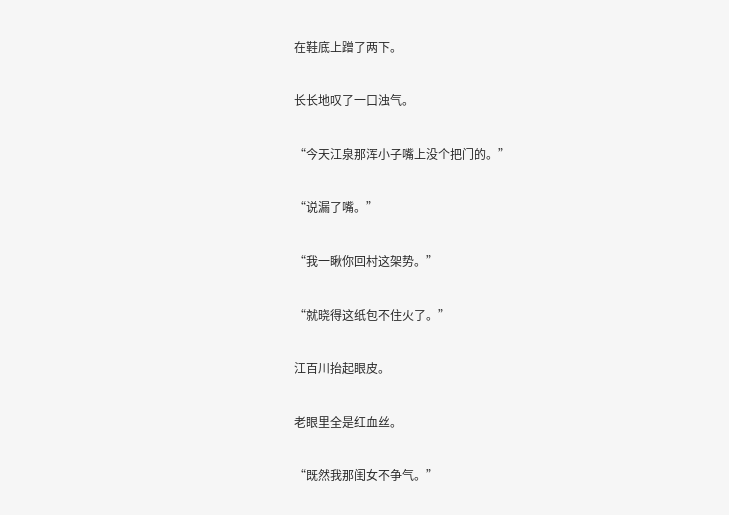在鞋底上蹭了两下。

长长地叹了一口浊气。

“今天江泉那浑小子嘴上没个把门的。”

“说漏了嘴。”

“我一瞅你回村这架势。”

“就晓得这纸包不住火了。”

江百川抬起眼皮。

老眼里全是红血丝。

“既然我那闺女不争气。”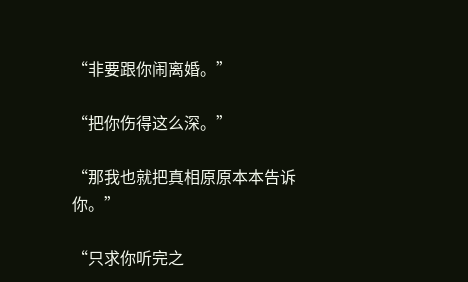“非要跟你闹离婚。”

“把你伤得这么深。”

“那我也就把真相原原本本告诉你。”

“只求你听完之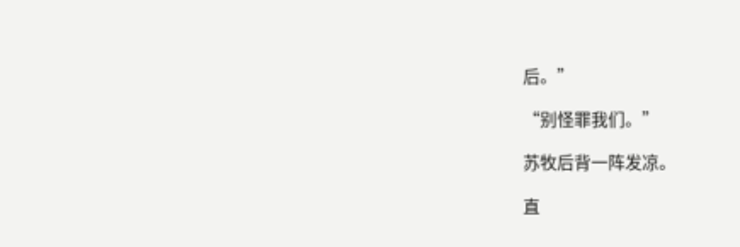后。”

“别怪罪我们。”

苏牧后背一阵发凉。

直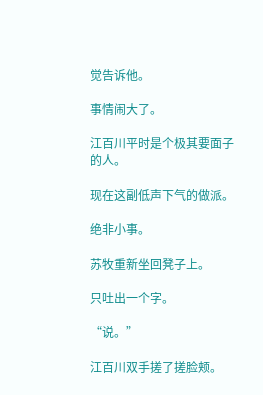觉告诉他。

事情闹大了。

江百川平时是个极其要面子的人。

现在这副低声下气的做派。

绝非小事。

苏牧重新坐回凳子上。

只吐出一个字。

“说。”

江百川双手搓了搓脸颊。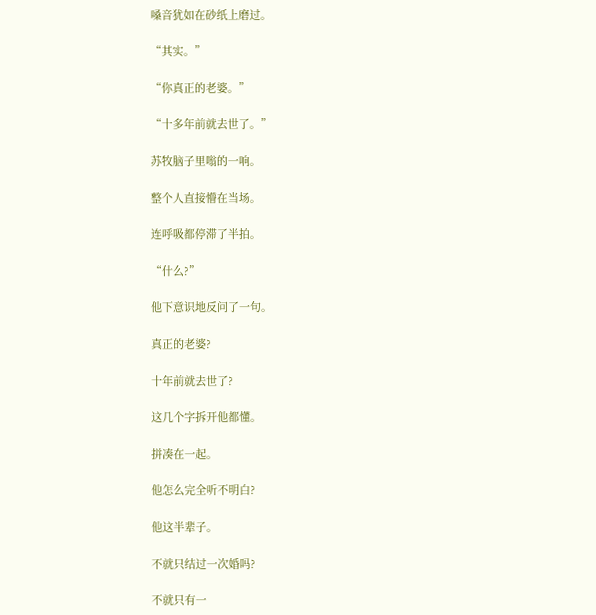嗓音犹如在砂纸上磨过。

“其实。”

“你真正的老婆。”

“十多年前就去世了。”

苏牧脑子里嗡的一响。

整个人直接懵在当场。

连呼吸都停滞了半拍。

“什么?”

他下意识地反问了一句。

真正的老婆?

十年前就去世了?

这几个字拆开他都懂。

拼凑在一起。

他怎么完全听不明白?

他这半辈子。

不就只结过一次婚吗?

不就只有一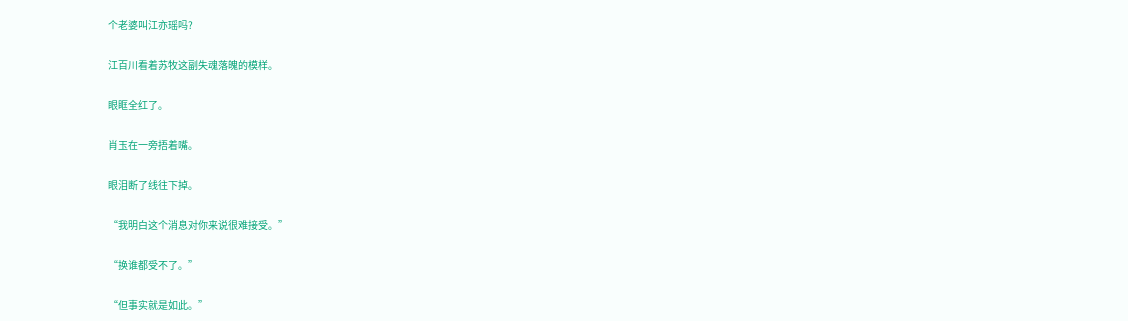个老婆叫江亦瑶吗?

江百川看着苏牧这副失魂落魄的模样。

眼眶全红了。

肖玉在一旁捂着嘴。

眼泪断了线往下掉。

“我明白这个消息对你来说很难接受。”

“换谁都受不了。”

“但事实就是如此。”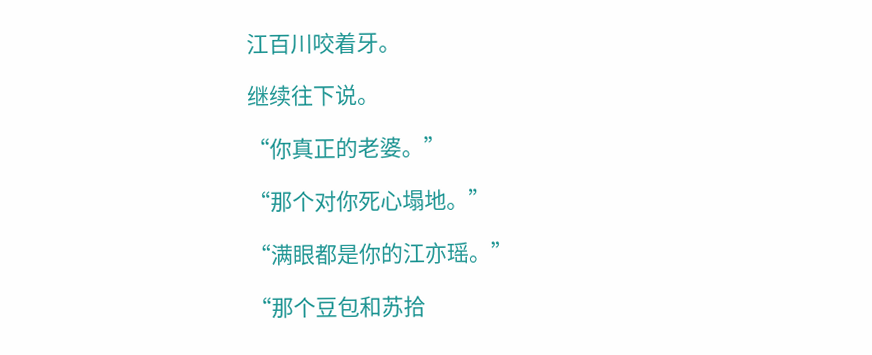江百川咬着牙。

继续往下说。

“你真正的老婆。”

“那个对你死心塌地。”

“满眼都是你的江亦瑶。”

“那个豆包和苏拾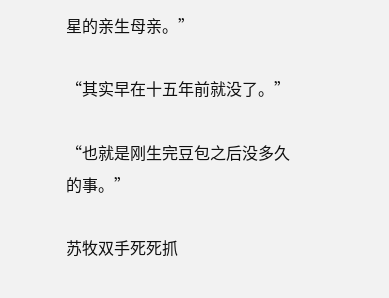星的亲生母亲。”

“其实早在十五年前就没了。”

“也就是刚生完豆包之后没多久的事。”

苏牧双手死死抓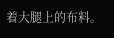着大腿上的布料。